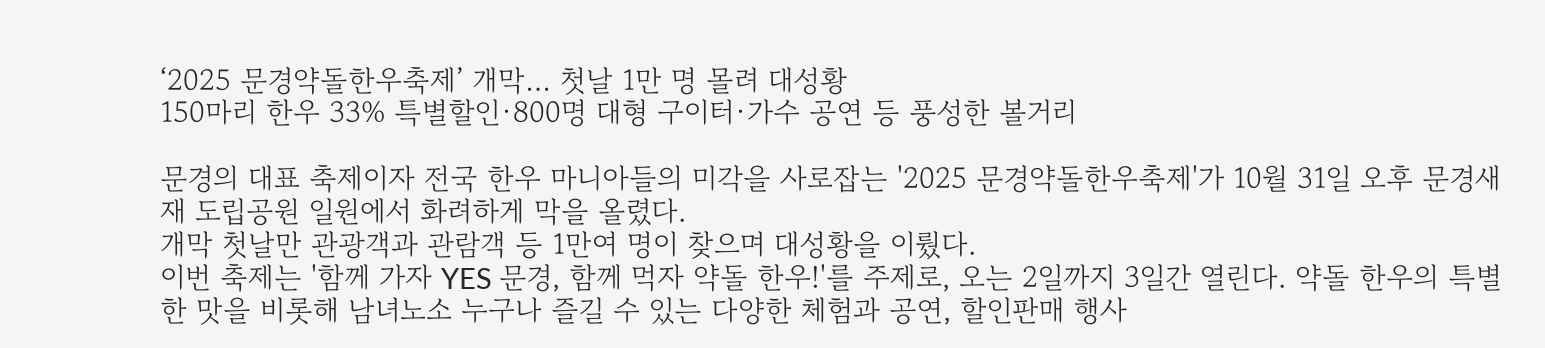‘2025 문경약돌한우축제’ 개막… 첫날 1만 명 몰려 대성황
150마리 한우 33% 특별할인·800명 대형 구이터·가수 공연 등 풍성한 볼거리

문경의 대표 축제이자 전국 한우 마니아들의 미각을 사로잡는 '2025 문경약돌한우축제'가 10월 31일 오후 문경새재 도립공원 일원에서 화려하게 막을 올렸다.
개막 첫날만 관광객과 관람객 등 1만여 명이 찾으며 대성황을 이뤘다.
이번 축제는 '함께 가자 YES 문경, 함께 먹자 약돌 한우!'를 주제로, 오는 2일까지 3일간 열린다. 약돌 한우의 특별한 맛을 비롯해 남녀노소 누구나 즐길 수 있는 다양한 체험과 공연, 할인판매 행사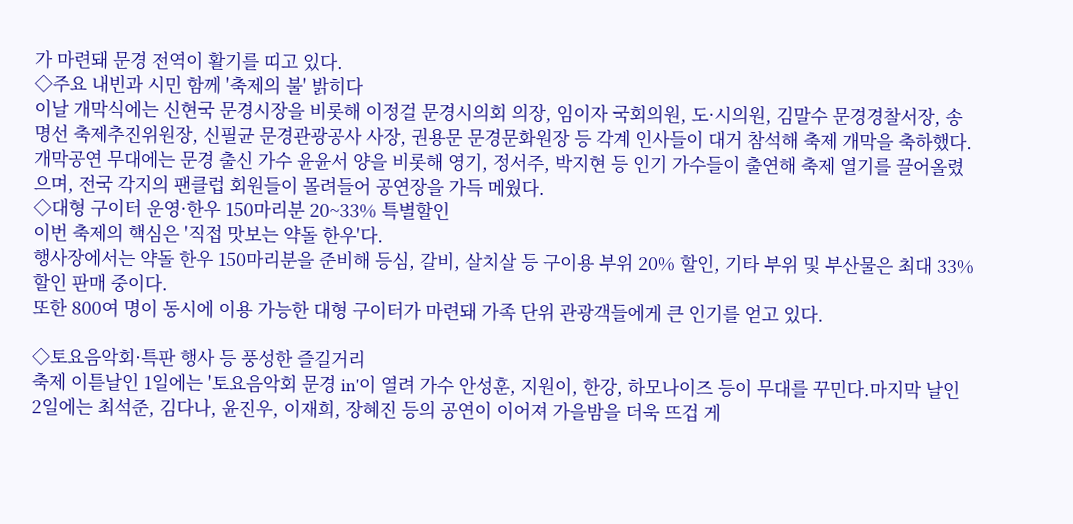가 마련돼 문경 전역이 활기를 띠고 있다.
◇주요 내빈과 시민 함께 '축제의 불' 밝히다
이날 개막식에는 신현국 문경시장을 비롯해 이정걸 문경시의회 의장, 임이자 국회의원, 도·시의원, 김말수 문경경찰서장, 송명선 축제추진위원장, 신필균 문경관광공사 사장, 권용문 문경문화원장 등 각계 인사들이 대거 참석해 축제 개막을 축하했다.
개막공연 무대에는 문경 출신 가수 윤윤서 양을 비롯해 영기, 정서주, 박지현 등 인기 가수들이 출연해 축제 열기를 끌어올렸으며, 전국 각지의 팬클럽 회원들이 몰려들어 공연장을 가득 메웠다.
◇대형 구이터 운영·한우 150마리분 20~33% 특별할인
이번 축제의 핵심은 '직접 맛보는 약돌 한우'다.
행사장에서는 약돌 한우 150마리분을 준비해 등심, 갈비, 살치살 등 구이용 부위 20% 할인, 기타 부위 및 부산물은 최대 33% 할인 판매 중이다.
또한 800여 명이 동시에 이용 가능한 대형 구이터가 마련돼 가족 단위 관광객들에게 큰 인기를 얻고 있다.

◇토요음악회·특판 행사 등 풍성한 즐길거리
축제 이튿날인 1일에는 '토요음악회 문경 in'이 열려 가수 안성훈, 지원이, 한강, 하모나이즈 등이 무대를 꾸민다.마지막 날인 2일에는 최석준, 김다나, 윤진우, 이재희, 장혜진 등의 공연이 이어져 가을밤을 더욱 뜨겁 게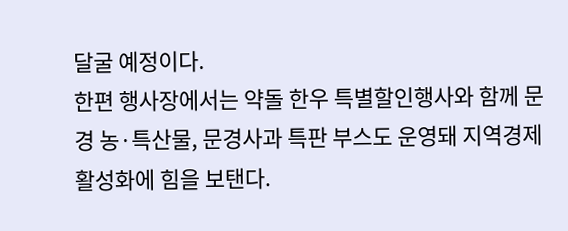달굴 예정이다.
한편 행사장에서는 약돌 한우 특별할인행사와 함께 문경 농·특산물, 문경사과 특판 부스도 운영돼 지역경제 활성화에 힘을 보탠다.